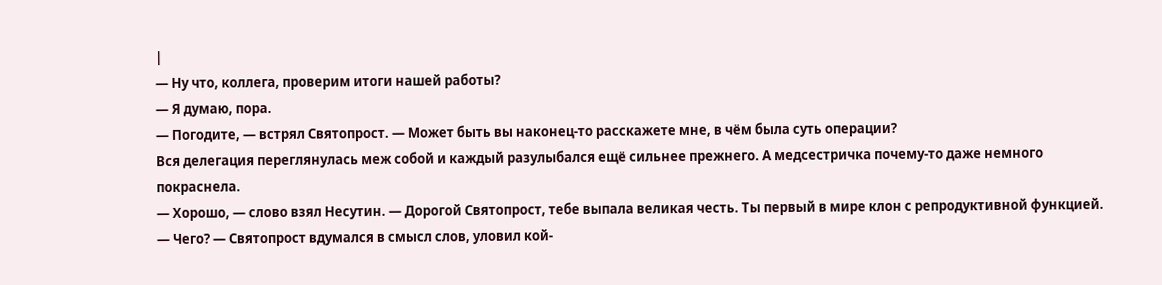|
— Ну что, коллега, проверим итоги нашей работы?
— Я думаю, пора.
— Погодите, — встрял Святопрост. — Может быть вы наконец-то расскажете мне, в чём была суть операции?
Вся делегация переглянулась меж собой и каждый разулыбался ещё сильнее прежнего. А медсестричка почему-то даже немного покраснела.
— Хорошо, — слово взял Несутин. — Дорогой Святопрост, тебе выпала великая честь. Ты первый в мире клон с репродуктивной функцией.
— Чего? — Святопрост вдумался в смысл слов, уловил кой-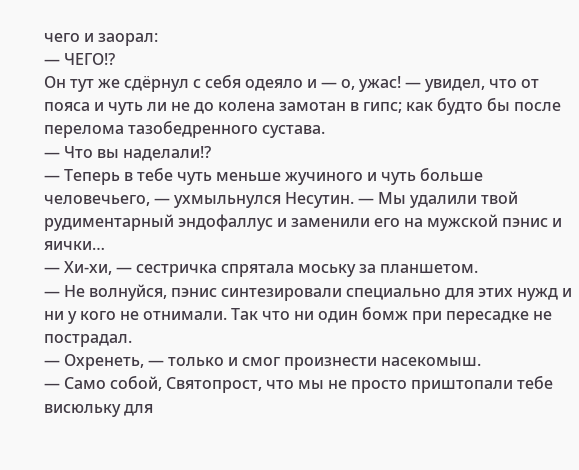чего и заорал:
— ЧЕГО⁉
Он тут же сдёрнул с себя одеяло и — о, ужас! — увидел, что от пояса и чуть ли не до колена замотан в гипс; как будто бы после перелома тазобедренного сустава.
— Что вы наделали⁉
— Теперь в тебе чуть меньше жучиного и чуть больше человечьего, — ухмыльнулся Несутин. — Мы удалили твой рудиментарный эндофаллус и заменили его на мужской пэнис и яички…
— Хи-хи, — сестричка спрятала моську за планшетом.
— Не волнуйся, пэнис синтезировали специально для этих нужд и ни у кого не отнимали. Так что ни один бомж при пересадке не пострадал.
— Охренеть, — только и смог произнести насекомыш.
— Само собой, Святопрост, что мы не просто приштопали тебе висюльку для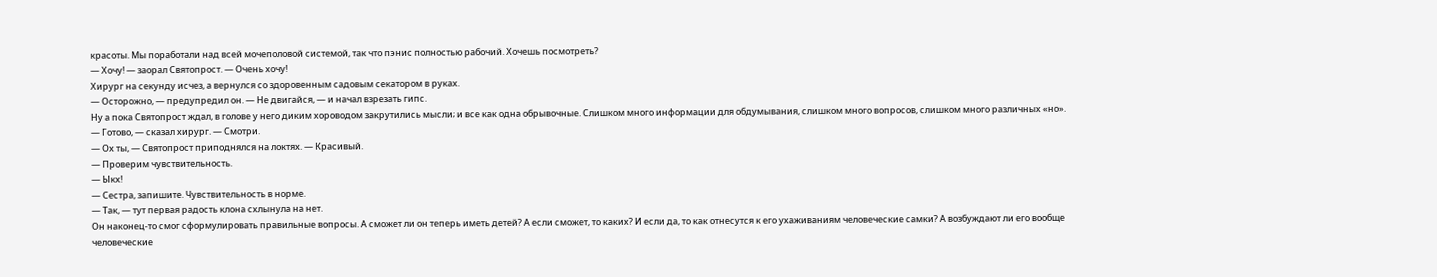красоты. Мы поработали над всей мочеполовой системой, так что пэнис полностью рабочий. Хочешь посмотреть?
— Хочу! — заорал Святопрост. — Очень хочу!
Хирург на секунду исчез, а вернулся со здоровенным садовым секатором в руках.
— Осторожно, — предупредил он. — Не двигайся, — и начал взрезать гипс.
Ну а пока Святопрост ждал, в голове у него диким хороводом закрутились мысли; и все как одна обрывочные. Слишком много информации для обдумывания, слишком много вопросов, слишком много различных «но».
— Готово, — сказал хирург. — Смотри.
— Ох ты, — Святопрост приподнялся на локтях. — Красивый.
— Проверим чувствительность.
— Ыкх!
— Сестра, запишите. Чувствительность в норме.
— Так, — тут первая радость клона схлынула на нет.
Он наконец-то смог сформулировать правильные вопросы. А сможет ли он теперь иметь детей? А если сможет, то каких? И если да, то как отнесутся к его ухаживаниям человеческие самки? А возбуждают ли его вообще человеческие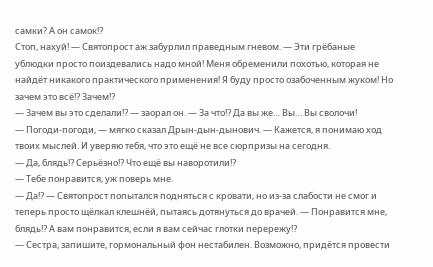самки? А он самок⁉
Стоп, нахуй! — Святопрост аж забурлил праведным гневом. — Эти грёбаные ублюдки просто поиздевались надо мной! Меня обременили похотью, которая не найдёт никакого практического применения! Я буду просто озабоченным жуком! Но зачем это всё⁉ Зачем⁉
— Зачем вы это сделали⁉ — заорал он. — За что⁉ Да вы же… Вы… Вы сволочи!
— Погоди-погоди, — мягко сказал Дрын-дын-дынович. — Кажется, я понимаю ход твоих мыслей. И уверяю тебя, что это ещё не все сюрпризы на сегодня.
— Да, блядь⁉ Серьёзно⁉ Что ещё вы наворотили⁉
— Тебе понравится, уж поверь мне.
— Да⁉ — Святопрост попытался подняться с кровати, но из-за слабости не смог и теперь просто щёлкал клешнёй, пытаясь дотянуться до врачей. — Понравится мне, блядь⁉ А вам понравится, если я вам сейчас глотки перережу⁉
— Сестра, запишите, гормональный фон нестабилен. Возможно, придётся провести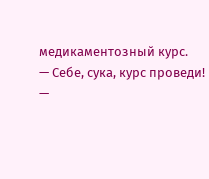медикаментозный курс.
— Себе, сука, курс проведи!
—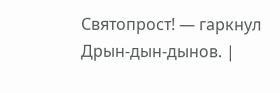Святопрост! — гаркнул Дрын-дын-дынов. |